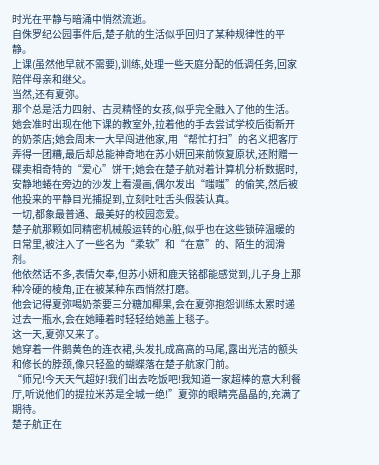时光在平静与暗涌中悄然流逝。
自侏罗纪公园事件后,楚子航的生活似乎回归了某种规律性的平静。
上课(虽然他早就不需要),训练,处理一些天庭分配的低调任务,回家陪伴母亲和继父。
当然,还有夏弥。
那个总是活力四射、古灵精怪的女孩,似乎完全融入了他的生活。
她会准时出现在他下课的教室外,拉着他的手去尝试学校后街新开的奶茶店;她会周末一大早闯进他家,用“帮忙打扫”的名义把客厅弄得一团糟,最后却总能神奇地在苏小妍回来前恢复原状,还附赠一碟卖相奇特的“爱心”饼干;她会在楚子航对着计算机分析数据时,安静地蜷在旁边的沙发上看漫画,偶尔发出“嗤嗤”的偷笑,然后被他投来的平静目光捕捉到,立刻吐吐舌头假装认真。
一切,都象最普通、最美好的校园恋爱。
楚子航那颗如同精密机械般运转的心脏,似乎也在这些锁碎温暖的日常里,被注入了一些名为“柔软”和“在意”的、陌生的润滑剂。
他依然话不多,表情欠奉,但苏小妍和鹿天铭都能感觉到,儿子身上那种冷硬的棱角,正在被某种东西悄然打磨。
他会记得夏弥喝奶茶要三分糖加椰果,会在夏弥抱怨训练太累时递过去一瓶水,会在她睡着时轻轻给她盖上毯子。
这一天,夏弥又来了。
她穿着一件鹅黄色的连衣裙,头发扎成高高的马尾,露出光洁的额头和修长的脖颈,像只轻盈的蝴蝶落在楚子航家门前。
“师兄!今天天气超好!我们出去吃饭吧!我知道一家超棒的意大利餐厅,听说他们的提拉米苏是全城一绝!”夏弥的眼睛亮晶晶的,充满了期待。
楚子航正在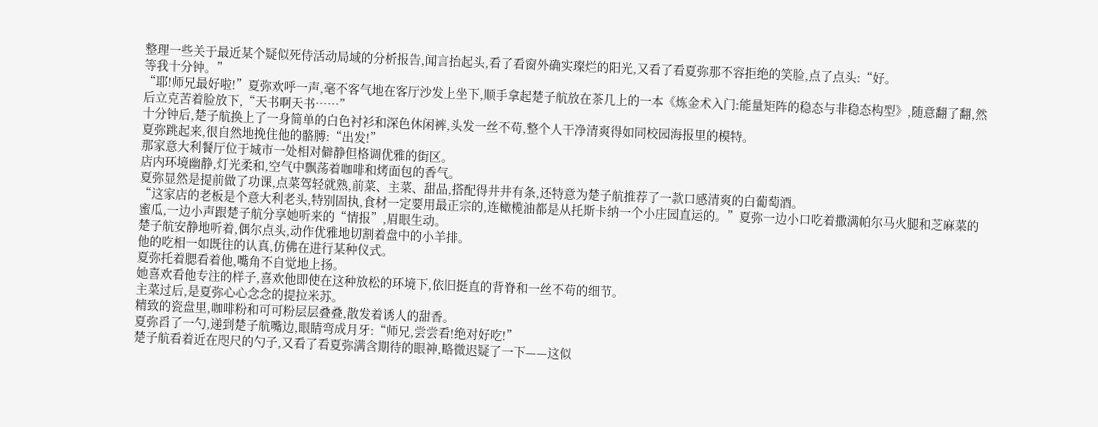整理一些关于最近某个疑似死侍活动局域的分析报告,闻言抬起头,看了看窗外确实璨烂的阳光,又看了看夏弥那不容拒绝的笑脸,点了点头:“好。
等我十分钟。”
“耶!师兄最好啦!”夏弥欢呼一声,毫不客气地在客厅沙发上坐下,顺手拿起楚子航放在茶几上的一本《炼金术入门:能量矩阵的稳态与非稳态构型》,随意翻了翻,然后立克苦着脸放下,“天书啊天书……”
十分钟后,楚子航换上了一身简单的白色衬衫和深色休闲裤,头发一丝不苟,整个人干净清爽得如同校园海报里的模特。
夏弥跳起来,很自然地挽住他的骼膊:“出发!”
那家意大利餐厅位于城市一处相对僻静但格调优雅的街区。
店内环境幽静,灯光柔和,空气中飘荡着咖啡和烤面包的香气。
夏弥显然是提前做了功课,点菜驾轻就熟,前菜、主菜、甜品,搭配得井井有条,还特意为楚子航推荐了一款口感清爽的白葡萄酒。
“这家店的老板是个意大利老头,特别固执,食材一定要用最正宗的,连橄榄油都是从托斯卡纳一个小庄园直运的。”夏弥一边小口吃着撒满帕尔马火腿和芝麻菜的蜜瓜,一边小声跟楚子航分享她听来的“情报”,眉眼生动。
楚子航安静地听着,偶尔点头,动作优雅地切割着盘中的小羊排。
他的吃相一如既往的认真,仿佛在进行某种仪式。
夏弥托着腮看着他,嘴角不自觉地上扬。
她喜欢看他专注的样子,喜欢他即使在这种放松的环境下,依旧挺直的背脊和一丝不苟的细节。
主菜过后,是夏弥心心念念的提拉米苏。
精致的瓷盘里,咖啡粉和可可粉层层叠叠,散发着诱人的甜香。
夏弥舀了一勺,递到楚子航嘴边,眼睛弯成月牙:“师兄,尝尝看!绝对好吃!”
楚子航看着近在咫尺的勺子,又看了看夏弥满含期待的眼神,略微迟疑了一下——这似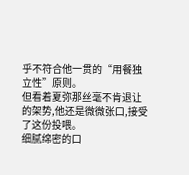乎不符合他一贯的“用餐独立性”原则。
但看着夏弥那丝毫不肯退让的架势,他还是微微张口,接受了这份投喂。
细腻绵密的口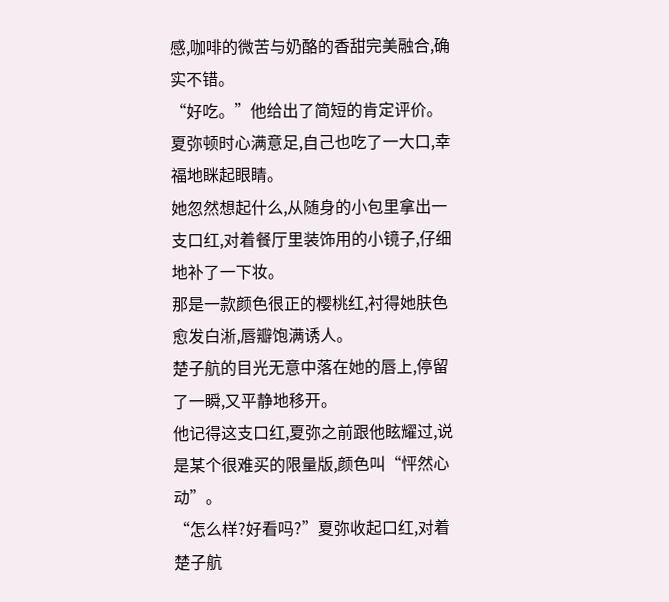感,咖啡的微苦与奶酪的香甜完美融合,确实不错。
“好吃。”他给出了简短的肯定评价。
夏弥顿时心满意足,自己也吃了一大口,幸福地眯起眼睛。
她忽然想起什么,从随身的小包里拿出一支口红,对着餐厅里装饰用的小镜子,仔细地补了一下妆。
那是一款颜色很正的樱桃红,衬得她肤色愈发白淅,唇瓣饱满诱人。
楚子航的目光无意中落在她的唇上,停留了一瞬,又平静地移开。
他记得这支口红,夏弥之前跟他眩耀过,说是某个很难买的限量版,颜色叫“怦然心动”。
“怎么样?好看吗?”夏弥收起口红,对着楚子航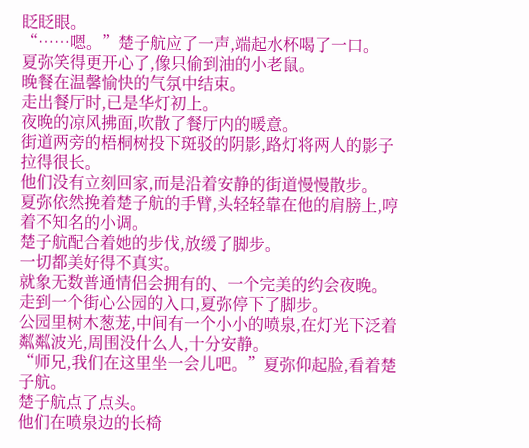眨眨眼。
“……嗯。”楚子航应了一声,端起水杯喝了一口。
夏弥笑得更开心了,像只偷到油的小老鼠。
晚餐在温馨愉快的气氛中结束。
走出餐厅时,已是华灯初上。
夜晚的凉风拂面,吹散了餐厅内的暖意。
街道两旁的梧桐树投下斑驳的阴影,路灯将两人的影子拉得很长。
他们没有立刻回家,而是沿着安静的街道慢慢散步。
夏弥依然挽着楚子航的手臂,头轻轻靠在他的肩膀上,哼着不知名的小调。
楚子航配合着她的步伐,放缓了脚步。
一切都美好得不真实。
就象无数普通情侣会拥有的、一个完美的约会夜晚。
走到一个街心公园的入口,夏弥停下了脚步。
公园里树木葱茏,中间有一个小小的喷泉,在灯光下泛着粼粼波光,周围没什么人,十分安静。
“师兄,我们在这里坐一会儿吧。”夏弥仰起脸,看着楚子航。
楚子航点了点头。
他们在喷泉边的长椅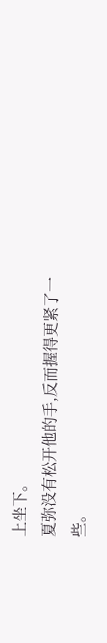上坐下。
夏弥没有松开他的手,反而握得更紧了一些。